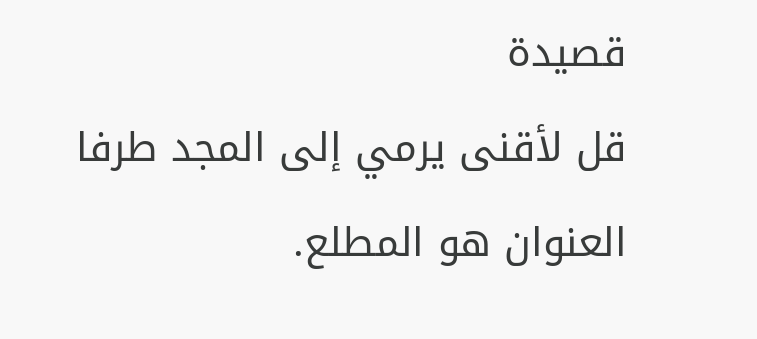قصيدة
قل لأقنى يرمي إلى المجد طرفا
العنوان هو المطلع.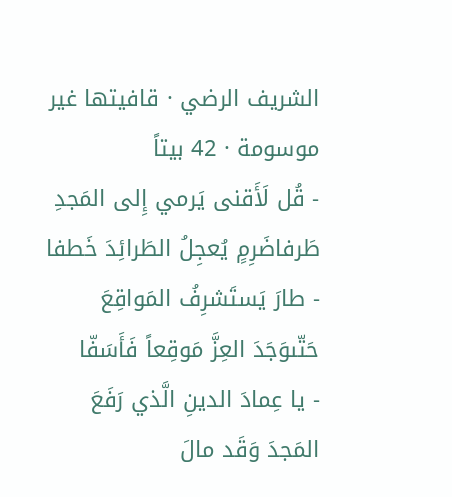الشريف الرضي · قافيتها غير موسومة · 42 بيتاً
- قُل لَأَقنى يَرمي إِلى المَجدِ طَرفاضَرِمٍ يُعجِلُ الطَرائِدَ خَطفا
- طارَ يَستَشرِفُ المَواقِعَ حَتّىوَجَدَ العِزَّ مَوقِعاً فَأَسَفّا
- يا عِمادَ الدينِ الَّذي رَفَعَ المَجدَ وَقَد مالَ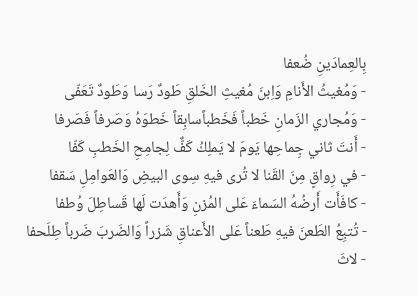بِالعِمادَينِ ضُعفا
- وَمُغيثُ الأَنامِ وَاِبنَ مُغيثِ الخَلقِ طَودٌ رَسا وَطَودٌ تَعَفّى
- وَمُجاري الزَمانِ خَطباً فَخَطباًسابِقاً خَطوَهُ وَصَرفاً فَصَرفا
- أَنتَ ثاني جِماحِها يَومَ لا يَملِكُ كَفٌّ لِجامِحِ الخَطبِ كَفّا
- في رِواقٍ مِنَ القَنا لا تُرى فيهِ سِوى البيضِ وَالعَوامِلِ سَقفا
- كافَأَت أَرضُهُ السَماءَ عَلى المُزنِ وَأَهدَت لَها قَساطِلَ وُطفا
- تُتبِعُ الطَعنَ فيهِ طَعناً عَلى الأَعناقِ شَزراً وَالضَربَ ضَرباً طِلَحفا
- لاثَ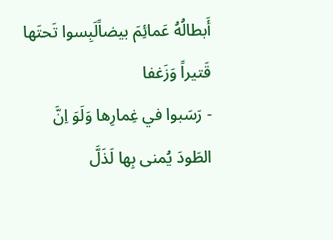أَبطالُهُ عَمائِمَ بيضاًلَبِسوا تَحتَها قَتيراً وَزَغفا
- رَسَبوا في غِمارِها وَلَوَ اِنَّ الطَودَ يُمنى بِها لَذَلَّ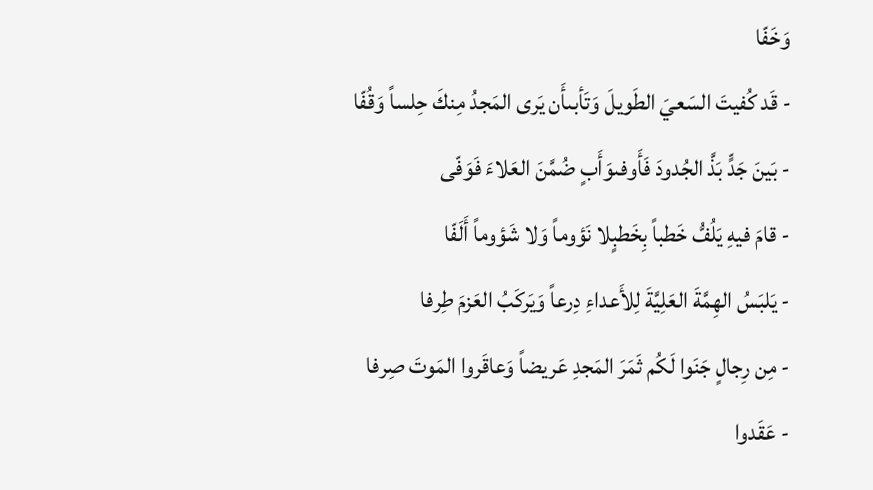وَخَفّا
- قَد كُفيتَ السَعيَ الطَويلَ وَتَأبىأَن يَرى المَجدُ مِنكَ حِلساً وَقُفّا
- بَينَ جَدٍّ بَذَّ الجُدودَ فَأَوفىوَأَبٍ ضُمَّنَ العَلاءَ فَوَفّى
- قامَ فيهِ يَلُفُّ خَطباً بِخَطبٍلا نَؤوماً وَلا شَؤوماً أَلَفّا
- يَلبَسُ الهِمَّةَ العَلِيَّةَ لِلأَعداءِ دِرعاً وَيَركَبُ العَزمَ طِرفا
- مِن رِجالٍ جَنَوا لَكُم ثَمَرَ المَجدِ عَريضاً وَعاقَروا المَوتَ صِرفا
- عَقَدوا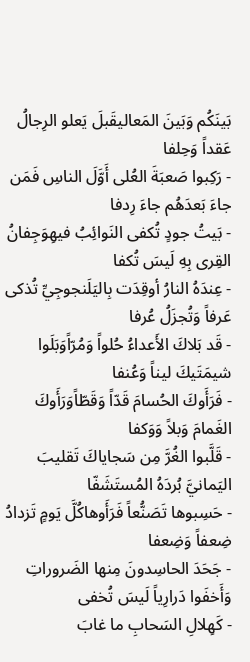بَينَكُم وَبَينَ المَعاليقَبلَ يَعلو الرِجالُ عَقداً وَحِلفا
- رَكِبوا صَعبَةَ العُلى أَوَّلَ الناسِ فَمَن جاءَ بَعدَهُم جاءَ رِدفا
- بَيتُ جودٍ تُكفى النَوائِبُ فيهِوَجِفانُ القِرى بِهِ لَيسَ تُكفا
- عِندَهُ النارُ أوقِدَت بِاليَلَنجوجِيِّ تُذكى عَرفاً وَتُجزَلُ عُرفا
- قَد بَلاكَ الأَعداءُ حُلواً وَمُرّاًوَبَلَوا شيمَتَيكَ ليناً وَعُنفا
- فَرَأَوكَ الحُسامَ قَدّاً وَقَطّاًوَرَأَوكَ الغَمامَ وَبلاً وَوَكفا
- قَلَّبوا الغُرَّ مِن سَجاياكَ تَقليبَ اليَمانيَّ بُردَهُ المُستَشَفّا
- حَسِبوها تَصَنُّعاً فَرَأَوهاكُلَّ يَومٍ تَزدادُ ضِعفاً وَضِعفا
- جَحَدَ الحاسِدونَ مِنها الضَروراتِ وَأَخفَوا دَرارِياً لَيسَ تُخفى
- كَهِلالِ السَحابِ ما غابَ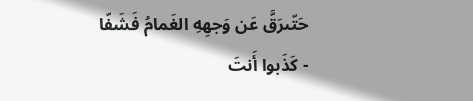حَتّىرَقَّ عَن وَجهِهِ الغَمامُ فَشَفّا
- كَذَبوا أَنتَ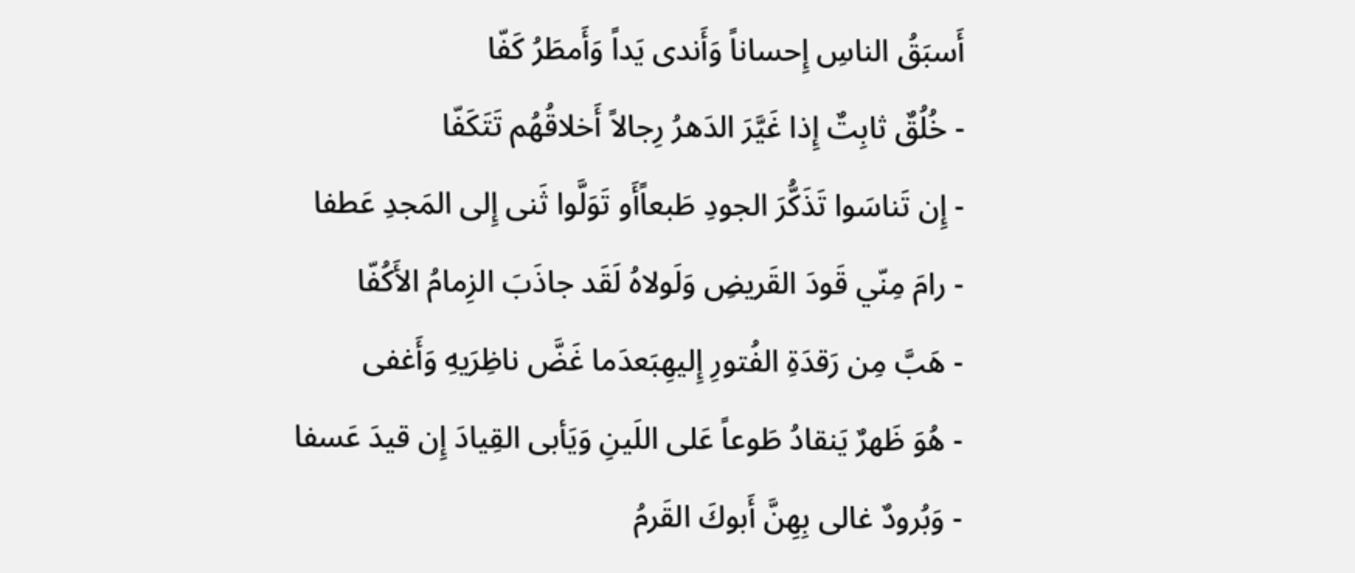أَسبَقُ الناسِ إِحساناً وَأَندى يَداً وَأَمطَرُ كَفّا
- خُلُقٌ ثابِتٌ إِذا غَيَّرَ الدَهرُ رِجالاً أَخلاقُهُم تَتَكَفّا
- إِن تَناسَوا تَذَكُّرَ الجودِ طَبعاًأَو تَوَلَّوا ثَنى إِلى المَجدِ عَطفا
- رامَ مِنّي قَودَ القَريضِ وَلَولاهُ لَقَد جاذَبَ الزِمامُ الأَكُفّا
- هَبَّ مِن رَقدَةِ الفُتورِ إِليهِبَعدَما غَضَّ ناظِرَيهِ وَأَغفى
- هُوَ ظَهرٌ يَنقادُ طَوعاً عَلى اللَينِ وَيَأبى القِيادَ إِن قيدَ عَسفا
- وَبُرودٌ غالى بِهِنَّ أَبوكَ القَرمُ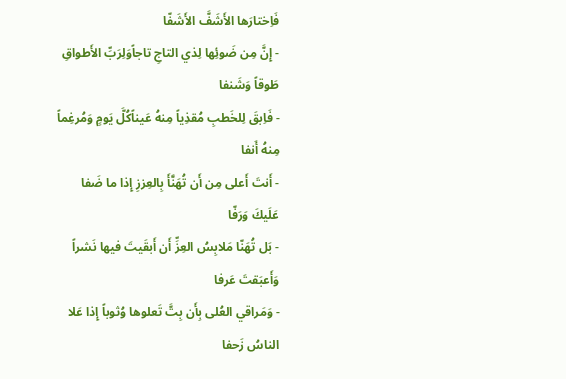فَاِختارَها الأَشَفَّ الأَشَفّا
- إِنَّ مِن ضَوئِها لِذي التاجِ تاجاًوَلِرَبِّ الأَطواقِ طَوقاً وَشَنفا
- فَاِبقَ لِلخَطبِ مُقذِياً مِنهُ عَيناًكُلَّ يَومٍ وَمُرغِماً مِنهُ أَنفا
- أَنتَ أَعلى مِن أَن تُهَنَّأَ بِالعِززِ إِذا ما ضَفا عَلَيكَ وَرَفّا
- بَل تُهَنّا مَلابِسُ العِزِّ أَن أَبقَيتَ فيها نَشراً وَأَعبَقتَ عَرفا
- وَمَراقي العُلى بِأَن بِتَّ تَعلوها وُثوباً إِذا عَلا الناسُ زَحفا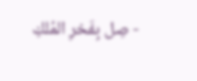- صِل بِفَخرِ المُلكِ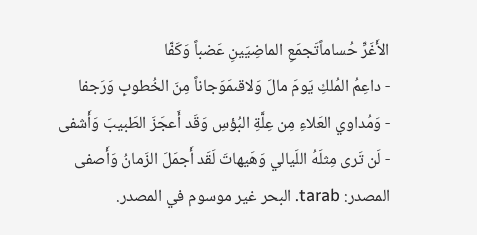الأَغَرِّ حُساماًتَجمَعِ الماضِيَينِ عَضباً وَكَفّا
- داعِمُ المُلكِ يَومَ مالَ وَلاقىمَوَجاناً مِنَ الخُطوبِ وَرَجفا
- وَمُداوي العَلاءِ مِن عِلَّةِ البُؤسِ وَقَد أَعجَزَ الطَبيبَ وَأَشفى
- لَن تَرى مِثلَهُ اللَيالي وَهَيهاتَ لَقَد أَجمَلَ الزَمانُ وَأَصفى
المصدر: tarab. البحر غير موسوم في المصدر.